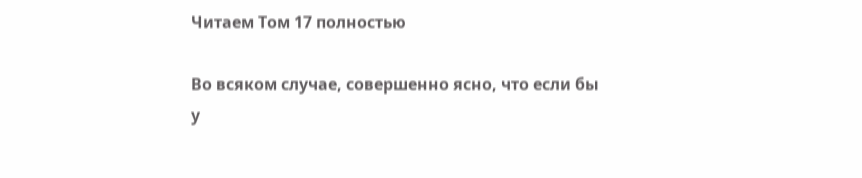Читаем Том 17 полностью

Во всяком случае, совершенно ясно, что если бы у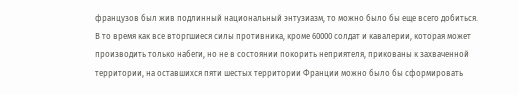французов был жив подлинный национальный энтузиазм, то можно было бы еще всего добиться. В то время как все вторгшиеся силы противника, кроме 60000 солдат и кавалерии, которая может производить только набеги, но не в состоянии покорить неприятеля, прикованы к захваченной территории, на оставшихся пяти шестых территории Франции можно было бы сформировать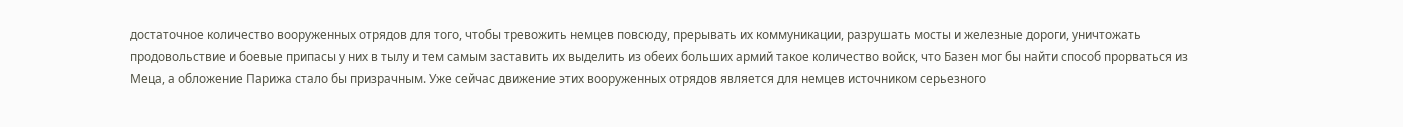достаточное количество вооруженных отрядов для того, чтобы тревожить немцев повсюду, прерывать их коммуникации, разрушать мосты и железные дороги, уничтожать продовольствие и боевые припасы у них в тылу и тем самым заставить их выделить из обеих больших армий такое количество войск, что Базен мог бы найти способ прорваться из Меца, а обложение Парижа стало бы призрачным. Уже сейчас движение этих вооруженных отрядов является для немцев источником серьезного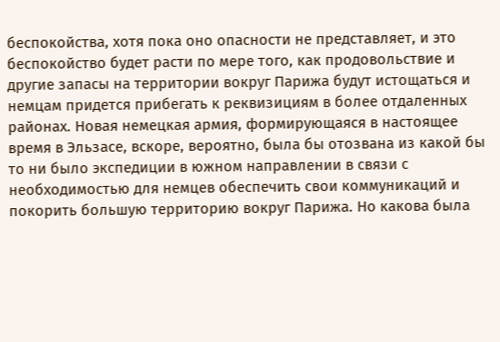беспокойства, хотя пока оно опасности не представляет, и это беспокойство будет расти по мере того, как продовольствие и другие запасы на территории вокруг Парижа будут истощаться и немцам придется прибегать к реквизициям в более отдаленных районах. Новая немецкая армия, формирующаяся в настоящее время в Эльзасе, вскоре, вероятно, была бы отозвана из какой бы то ни было экспедиции в южном направлении в связи с необходимостью для немцев обеспечить свои коммуникаций и покорить большую территорию вокруг Парижа. Но какова была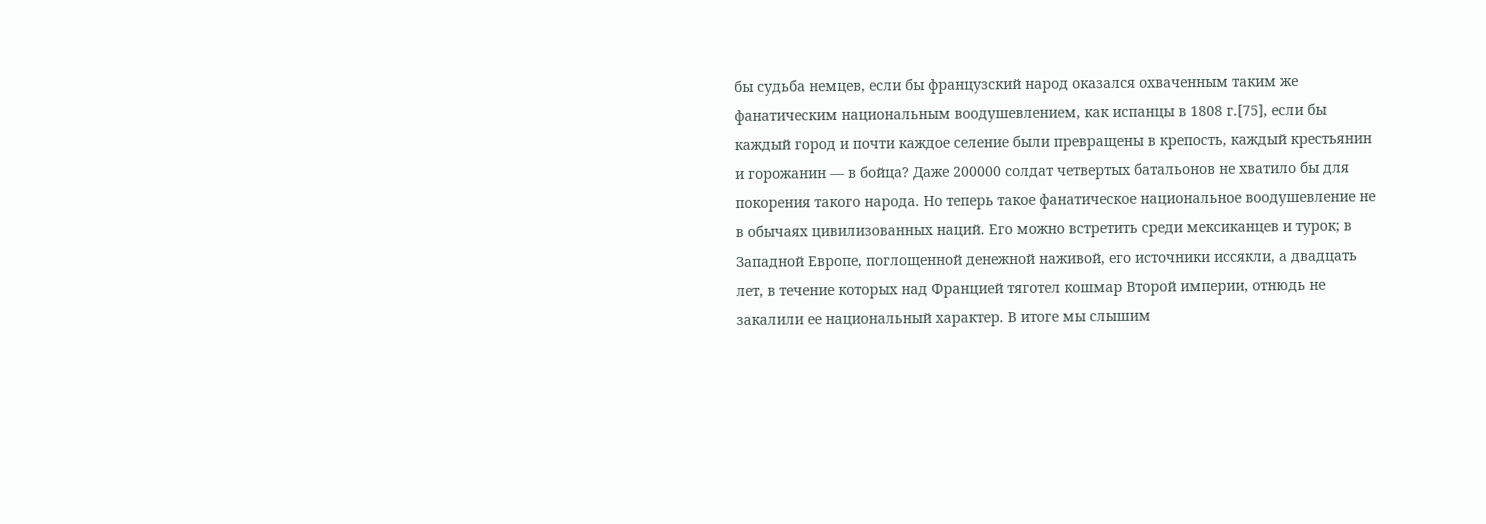бы судьба немцев, если бы французский народ оказался охваченным таким же фанатическим национальным воодушевлением, как испанцы в 1808 г.[75], если бы каждый город и почти каждое селение были превращены в крепость, каждый крестьянин и горожанин — в бойца? Даже 200000 солдат четвертых батальонов не хватило бы для покорения такого народа. Но теперь такое фанатическое национальное воодушевление не в обычаях цивилизованных наций. Его можно встретить среди мексиканцев и турок; в Западной Европе, поглощенной денежной наживой, его источники иссякли, а двадцать лет, в течение которых над Францией тяготел кошмар Второй империи, отнюдь не закалили ее национальный характер. В итоге мы слышим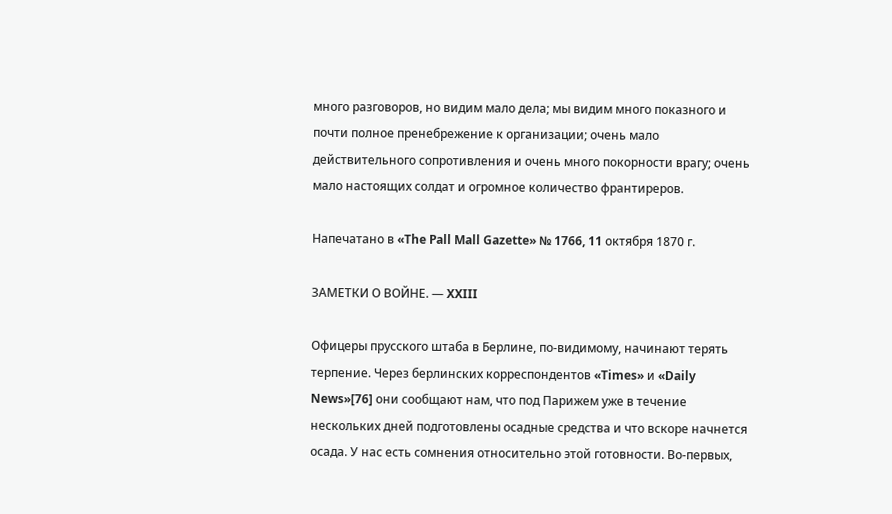много разговоров, но видим мало дела; мы видим много показного и почти полное пренебрежение к организации; очень мало действительного сопротивления и очень много покорности врагу; очень мало настоящих солдат и огромное количество франтиреров.

Напечатано в «The Pall Mall Gazette» № 1766, 11 октября 1870 г.

ЗАМЕТКИ О ВОЙНЕ. — XXIII

Офицеры прусского штаба в Берлине, по-видимому, начинают терять терпение. Через берлинских корреспондентов «Times» и «Daily News»[76] они сообщают нам, что под Парижем уже в течение нескольких дней подготовлены осадные средства и что вскоре начнется осада. У нас есть сомнения относительно этой готовности. Во-первых,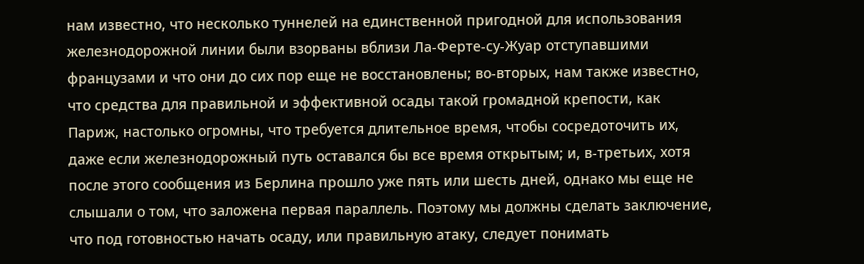нам известно, что несколько туннелей на единственной пригодной для использования железнодорожной линии были взорваны вблизи Ла-Ферте-су-Жуар отступавшими французами и что они до сих пор еще не восстановлены; во-вторых, нам также известно, что средства для правильной и эффективной осады такой громадной крепости, как Париж, настолько огромны, что требуется длительное время, чтобы сосредоточить их, даже если железнодорожный путь оставался бы все время открытым; и, в-третьих, хотя после этого сообщения из Берлина прошло уже пять или шесть дней, однако мы еще не слышали о том, что заложена первая параллель. Поэтому мы должны сделать заключение, что под готовностью начать осаду, или правильную атаку, следует понимать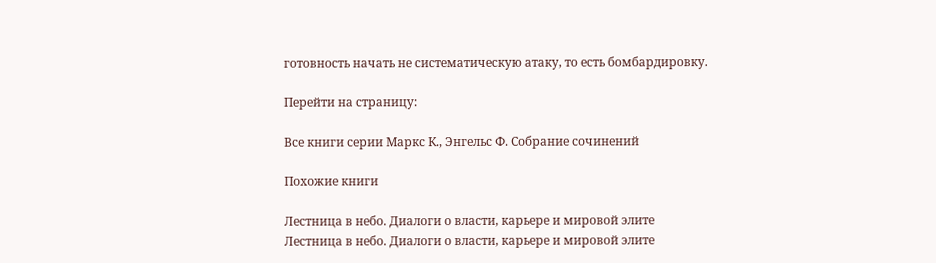готовность начать не систематическую атаку, то есть бомбардировку.

Перейти на страницу:

Все книги серии Маркс К., Энгельс Ф. Собрание сочинений

Похожие книги

Лестница в небо. Диалоги о власти, карьере и мировой элите
Лестница в небо. Диалоги о власти, карьере и мировой элите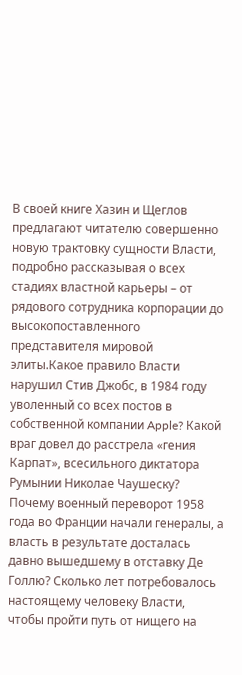В своей книге Хазин и Щеглов предлагают читателю совершенно новую трактовку сущности Власти, подробно рассказывая о всех стадиях властной карьеры – от рядового сотрудника корпорации до высокопоставленного представителя мировой элиты.Какое правило Власти нарушил Стив Джобс, в 1984 году уволенный со всех постов в собственной компании Apple? Какой враг довел до расстрела «гения Карпат», всесильного диктатора Румынии Николае Чаушеску? Почему военный переворот 1958 года во Франции начали генералы, а власть в результате досталась давно вышедшему в отставку Де Голлю? Сколько лет потребовалось настоящему человеку Власти, чтобы пройти путь от нищего на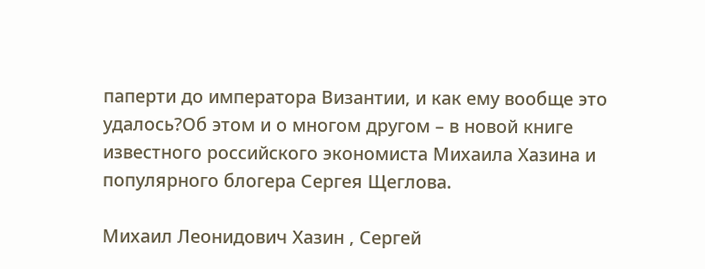паперти до императора Византии, и как ему вообще это удалось?Об этом и о многом другом – в новой книге известного российского экономиста Михаила Хазина и популярного блогера Сергея Щеглова.

Михаил Леонидович Хазин , Сергей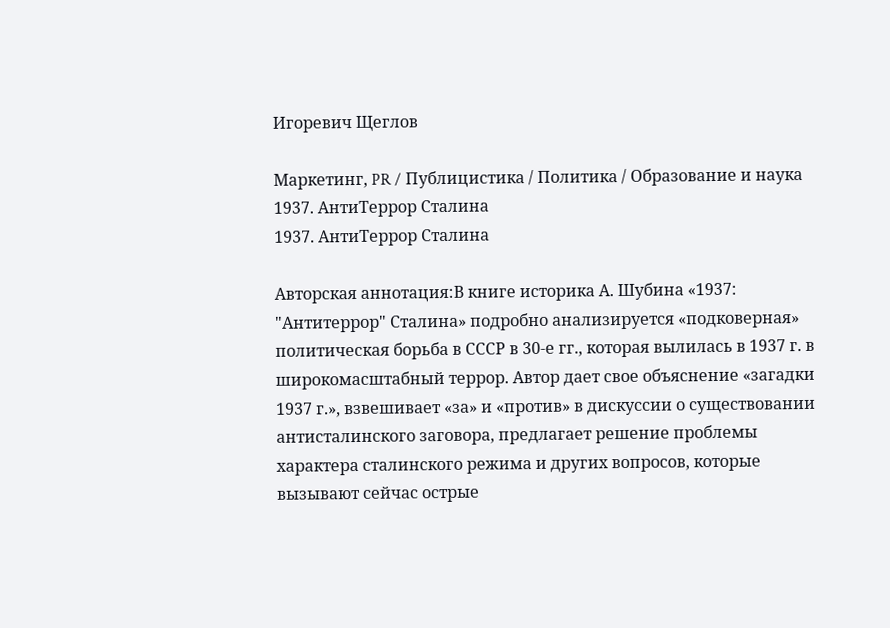Игоревич Щеглов

Маркетинг, PR / Публицистика / Политика / Образование и наука
1937. АнтиТеррор Сталина
1937. АнтиТеррор Сталина

Авторская аннотация:В книге историка А. Шубина «1937: "Антитеррор" Сталина» подробно анализируется «подковерная» политическая борьба в СССР в 30-е гг., которая вылилась в 1937 г. в широкомасштабный террор. Автор дает свое объяснение «загадки 1937 г.», взвешивает «за» и «против» в дискуссии о существовании антисталинского заговора, предлагает решение проблемы характера сталинского режима и других вопросов, которые вызывают сейчас острые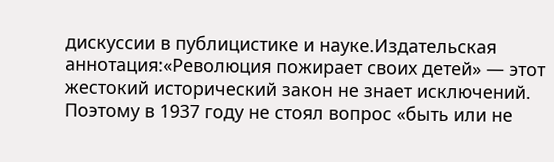дискуссии в публицистике и науке.Издательская аннотация:«Революция пожирает своих детей» — этот жестокий исторический закон не знает исключений. Поэтому в 1937 году не стоял вопрос «быть или не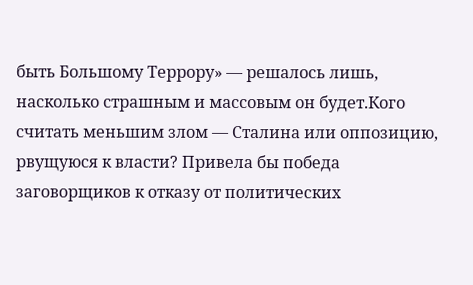быть Большому Террору» — решалось лишь, насколько страшным и массовым он будет.Кого считать меньшим злом — Сталина или оппозицию, рвущуюся к власти? Привела бы победа заговорщиков к отказу от политических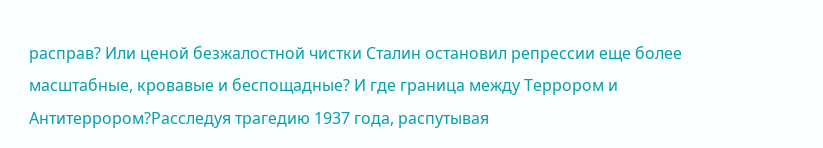расправ? Или ценой безжалостной чистки Сталин остановил репрессии еще более масштабные, кровавые и беспощадные? И где граница между Террором и Антитеррором?Расследуя трагедию 1937 года, распутывая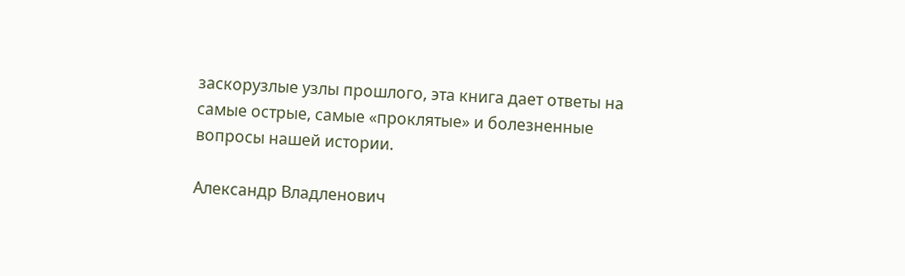заскорузлые узлы прошлого, эта книга дает ответы на самые острые, самые «проклятые» и болезненные вопросы нашей истории.

Александр Владленович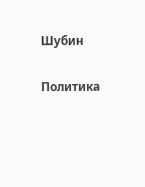Шубин

Политика